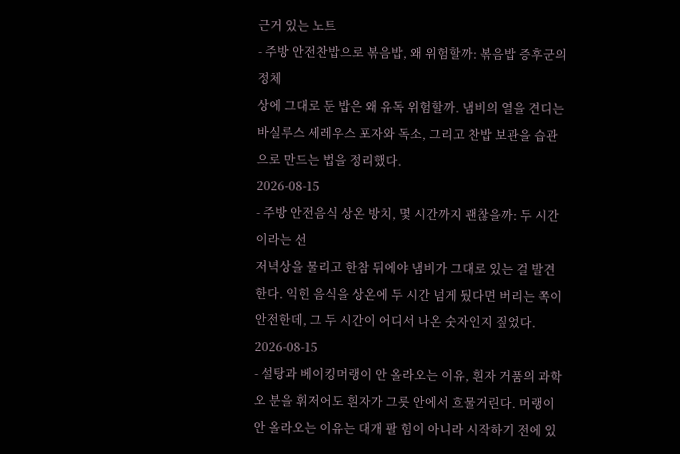근거 있는 노트
- 주방 안전찬밥으로 볶음밥, 왜 위험할까: 볶음밥 증후군의 정체
상에 그대로 둔 밥은 왜 유독 위험할까. 냄비의 열을 견디는 바실루스 세레우스 포자와 독소, 그리고 찬밥 보관을 습관으로 만드는 법을 정리했다.
2026-08-15
- 주방 안전음식 상온 방치, 몇 시간까지 괜찮을까: 두 시간이라는 선
저녁상을 물리고 한참 뒤에야 냄비가 그대로 있는 걸 발견한다. 익힌 음식을 상온에 두 시간 넘게 뒀다면 버리는 쪽이 안전한데, 그 두 시간이 어디서 나온 숫자인지 짚었다.
2026-08-15
- 설탕과 베이킹머랭이 안 올라오는 이유, 흰자 거품의 과학
오 분을 휘저어도 흰자가 그릇 안에서 흐물거린다. 머랭이 안 올라오는 이유는 대개 팔 힘이 아니라 시작하기 전에 있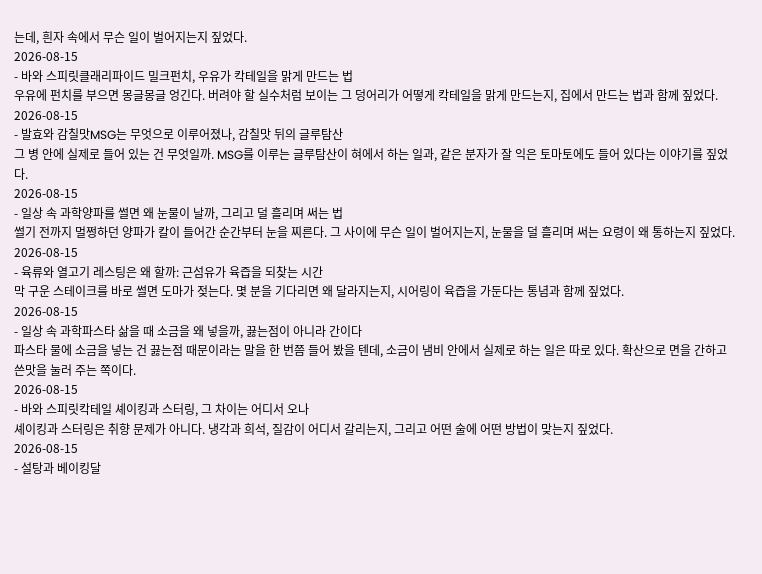는데, 흰자 속에서 무슨 일이 벌어지는지 짚었다.
2026-08-15
- 바와 스피릿클래리파이드 밀크펀치, 우유가 칵테일을 맑게 만드는 법
우유에 펀치를 부으면 몽글몽글 엉긴다. 버려야 할 실수처럼 보이는 그 덩어리가 어떻게 칵테일을 맑게 만드는지, 집에서 만드는 법과 함께 짚었다.
2026-08-15
- 발효와 감칠맛MSG는 무엇으로 이루어졌나, 감칠맛 뒤의 글루탐산
그 병 안에 실제로 들어 있는 건 무엇일까. MSG를 이루는 글루탐산이 혀에서 하는 일과, 같은 분자가 잘 익은 토마토에도 들어 있다는 이야기를 짚었다.
2026-08-15
- 일상 속 과학양파를 썰면 왜 눈물이 날까, 그리고 덜 흘리며 써는 법
썰기 전까지 멀쩡하던 양파가 칼이 들어간 순간부터 눈을 찌른다. 그 사이에 무슨 일이 벌어지는지, 눈물을 덜 흘리며 써는 요령이 왜 통하는지 짚었다.
2026-08-15
- 육류와 열고기 레스팅은 왜 할까: 근섬유가 육즙을 되찾는 시간
막 구운 스테이크를 바로 썰면 도마가 젖는다. 몇 분을 기다리면 왜 달라지는지, 시어링이 육즙을 가둔다는 통념과 함께 짚었다.
2026-08-15
- 일상 속 과학파스타 삶을 때 소금을 왜 넣을까, 끓는점이 아니라 간이다
파스타 물에 소금을 넣는 건 끓는점 때문이라는 말을 한 번쯤 들어 봤을 텐데, 소금이 냄비 안에서 실제로 하는 일은 따로 있다. 확산으로 면을 간하고 쓴맛을 눌러 주는 쪽이다.
2026-08-15
- 바와 스피릿칵테일 셰이킹과 스터링, 그 차이는 어디서 오나
셰이킹과 스터링은 취향 문제가 아니다. 냉각과 희석, 질감이 어디서 갈리는지, 그리고 어떤 술에 어떤 방법이 맞는지 짚었다.
2026-08-15
- 설탕과 베이킹달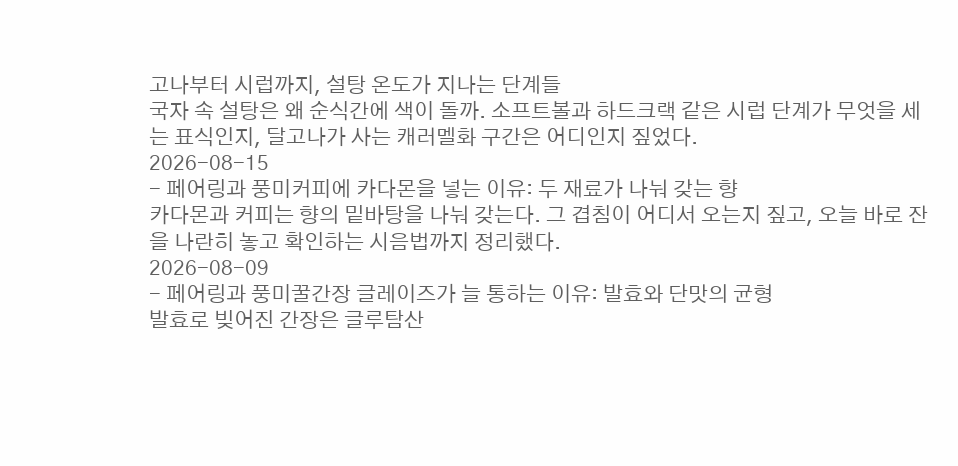고나부터 시럽까지, 설탕 온도가 지나는 단계들
국자 속 설탕은 왜 순식간에 색이 돌까. 소프트볼과 하드크랙 같은 시럽 단계가 무엇을 세는 표식인지, 달고나가 사는 캐러멜화 구간은 어디인지 짚었다.
2026-08-15
- 페어링과 풍미커피에 카다몬을 넣는 이유: 두 재료가 나눠 갖는 향
카다몬과 커피는 향의 밑바탕을 나눠 갖는다. 그 겹침이 어디서 오는지 짚고, 오늘 바로 잔을 나란히 놓고 확인하는 시음법까지 정리했다.
2026-08-09
- 페어링과 풍미꿀간장 글레이즈가 늘 통하는 이유: 발효와 단맛의 균형
발효로 빚어진 간장은 글루탐산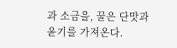과 소금을, 꿀은 단맛과 윤기를 가져온다.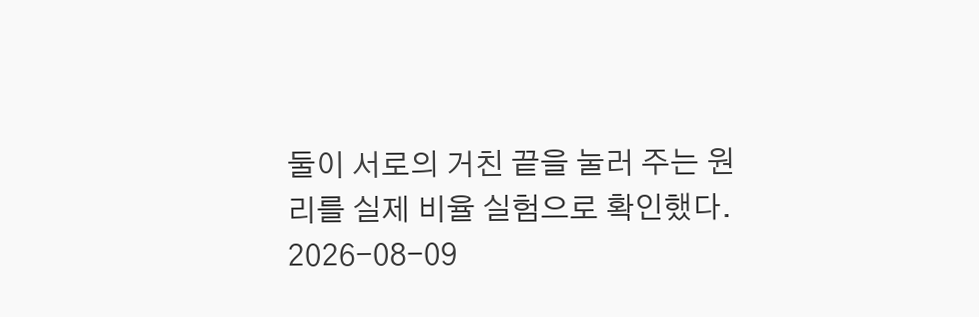둘이 서로의 거친 끝을 눌러 주는 원리를 실제 비율 실험으로 확인했다.
2026-08-09